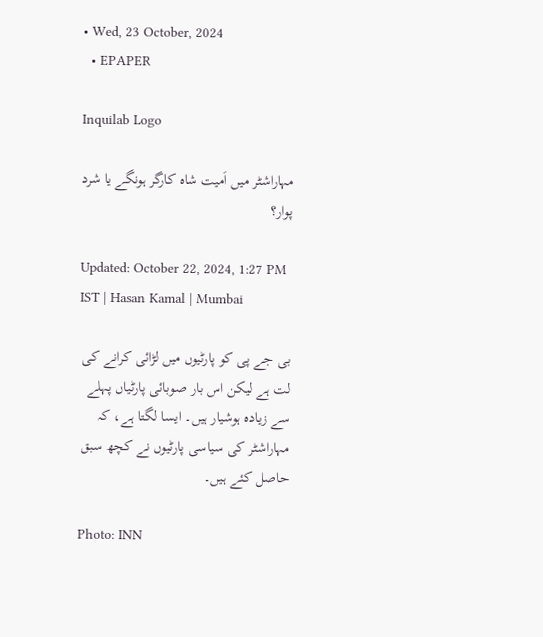• Wed, 23 October, 2024
  • EPAPER

Inquilab Logo

مہاراشٹر میں اَمیت شاہ کارگر ہونگے یا شرد پوار؟

Updated: October 22, 2024, 1:27 PM IST | Hasan Kamal | Mumbai

بی جے پی کو پارٹیوں میں لڑائی کرانے کی لت ہے لیکن اس بار صوبائی پارٹیاں پہلے سے زیادہ ہوشیار ہیں۔ ایسا لگتا ہے، کہ مہاراشٹر کی سیاسی پارٹیوں نے کچھ سبق حاصل کئے ہیں۔

Photo: INN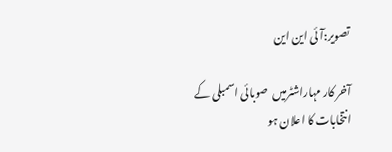تصویر:آئی این این

آخر کار مہاراشٹرمیں  صوبائی اسمبلی کے انتخابات کا اعلان ہو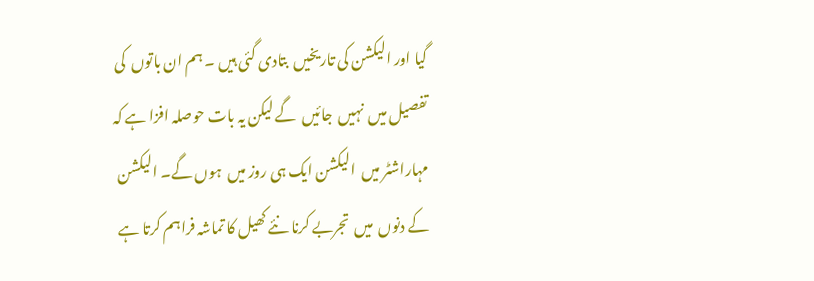گیا اور الیکشن کی تاریخیں  بتادی گئی ہیں ۔ ہم ان باتوں  کی تفصیل میں  نہیں  جائیں  گے لیکن یہ بات حوصلہ افزا ہے کہ مہاراشٹر میں  الیکشن ایک ہی روز میں  ہوں گے۔ الیکشن کے دنوں  میں  تجربے کرنا نئے کھیل کا تماشہ فراہم کرتا ہے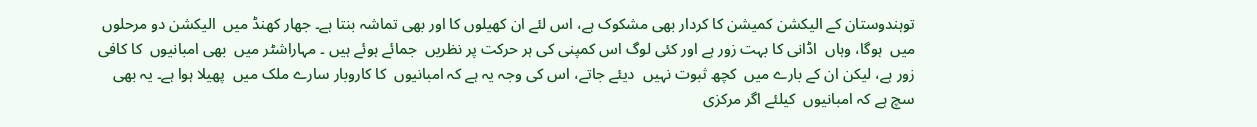توہندوستان کے الیکشن کمیشن کا کردار بھی مشکوک ہے، اس لئے ان کھیلوں کا اور بھی تماشہ بنتا ہے۔ جھار کھنڈ میں  الیکشن دو مرحلوں  میں  ہوگا، وہاں  اڈانی کا بہت زور ہے اور کئی لوگ اس کمپنی کی ہر حرکت پر نظریں  جمائے ہوئے ہیں ۔ مہاراشٹر میں  بھی امبانیوں  کا کافی زور ہے، لیکن ان کے بارے میں  کچھ ثبوت نہیں  دیئے جاتے، اس کی وجہ یہ ہے کہ امبانیوں  کا کاروبار سارے ملک میں  پھیلا ہوا ہے۔ یہ بھی سچ ہے کہ امبانیوں  کیلئے اگر مرکزی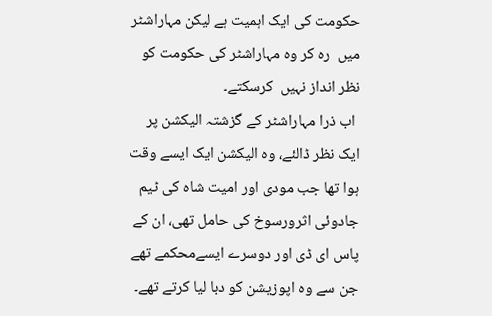حکومت کی ایک اہمیت ہے لیکن مہاراشٹر میں  رہ کر وہ مہاراشٹر کی حکومت کو نظر انداز نہیں  کرسکتے۔
 اب ذرا مہاراشٹر کے گزشتہ الیکشن پر ایک نظر ڈالئے، وہ الیکشن ایک ایسے وقت ہوا تھا جب مودی اور امیت شاہ کی ٹیم جادوئی اثرورسوخ کی حامل تھی، ان کے پاس ای ڈی اور دوسرے ایسےمحکمے تھے جن سے وہ اپوزیشن کو دبا لیا کرتے تھے۔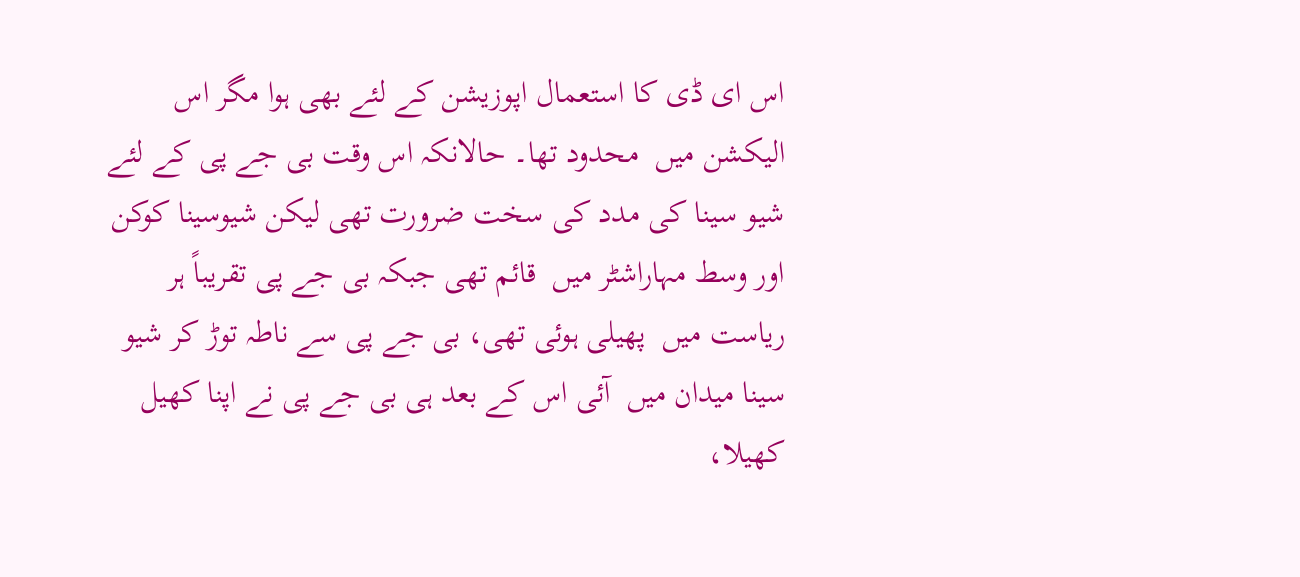اس ای ڈی کا استعمال اپوزیشن کے لئے بھی ہوا مگر اس الیکشن میں  محدود تھا۔ حالانکہ اس وقت بی جے پی کے لئے شیو سینا کی مدد کی سخت ضرورت تھی لیکن شیوسینا کوکن اور وسط مہاراشٹر میں  قائم تھی جبکہ بی جے پی تقریباً ہر ریاست میں  پھیلی ہوئی تھی، بی جے پی سے ناطہ توڑ کر شیو سینا میدان میں  آئی اس کے بعد ہی بی جے پی نے اپنا کھیل کھیلا،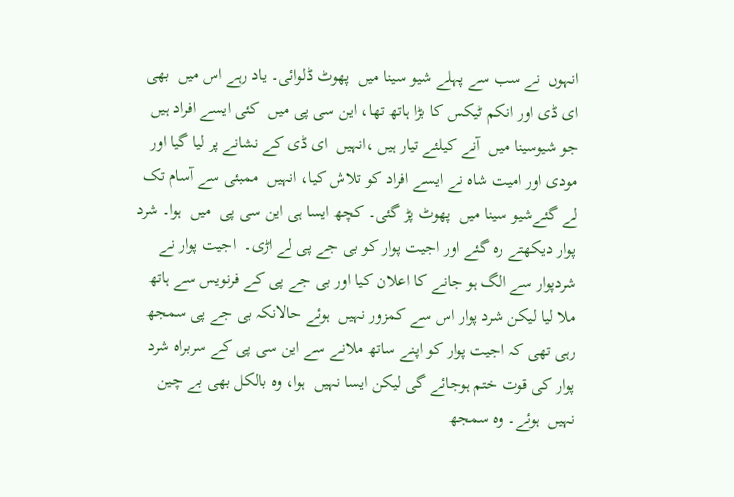انہوں  نے سب سے پہلے شیو سینا میں  پھوٹ ڈلوائی۔ یاد رہے اس میں  بھی ای ڈی اور انکم ٹیکس کا بڑا ہاتھ تھا، این سی پی میں  کئی ایسے افراد ہیں  جو شیوسینا میں  آنے کیلئے تیار ہیں ،انہیں  ای ڈی کے نشانے پر لیا گیا اور مودی اور امیت شاہ نے ایسے افراد کو تلاش کیا، انہیں  ممبئی سے آسام تک لے گئےشیو سینا میں  پھوٹ پڑ گئی۔ کچھ ایسا ہی این سی پی  میں  ہوا۔ شرد پوار دیکھتے رہ گئے اور اجیت پوار کو بی جے پی لے اڑی۔  اجیت پوار نے شردپوار سے الگ ہو جانے کا اعلان کیا اور بی جے پی کے فرنویس سے ہاتھ ملا لیا لیکن شرد پوار اس سے کمزور نہیں  ہوئے حالانکہ بی جے پی سمجھ رہی تھی کہ اجیت پوار کو اپنے ساتھ ملانے سے این سی پی کے سربراہ شرد پوار کی قوت ختم ہوجائے گی لیکن ایسا نہیں  ہوا، وہ بالکل بھی بے چین نہیں  ہوئے۔ وہ سمجھ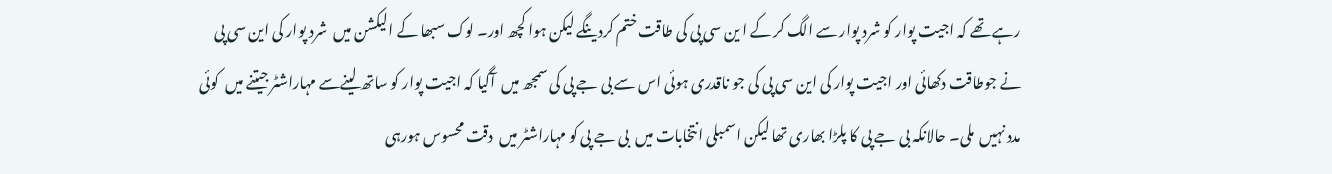رہے تھے کہ اجیت پوار کو شرد پوار سے الگ کر کے ا ین سی پی کی طاقت ختم کردینگے لیکن ہوا کچھ اور۔ لوک سبھا کے الیکشن میں  شرد پوار کی این سی پی نے جوطاقت دکھائی اور اجیت پوار کی این سی پی کی جو ناقدری ہوئی اس سے بی جے پی کی سمجھ میں  آگیا کہ اجیت پوار کو ساتھ لینےسے مہاراشٹر جیتنے میں  کوئی مدد نہیں  ملی۔ حالانکہ بی جے پی کا پلڑا بھاری تھا لیکن اسمبلی انتخابات میں  بی جے پی کو مہاراشٹر میں  دقت محسوس ہورہی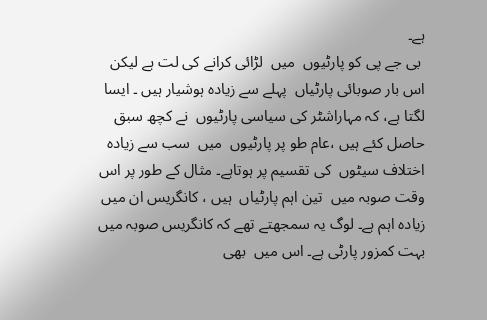ہے۔
 بی جے پی کو پارٹیوں  میں  لڑائی کرانے کی لت ہے لیکن اس بار صوبائی پارٹیاں  پہلے سے زیادہ ہوشیار ہیں ۔ ایسا لگتا ہے، کہ مہاراشٹر کی سیاسی پارٹیوں  نے کچھ سبق حاصل کئے ہیں ،عام طو پر پارٹیوں  میں  سب سے زیادہ اختلاف سیٹوں  کی تقسیم پر ہوتاہے۔ مثال کے طور پر اس وقت صوبہ میں  تین اہم پارٹیاں  ہیں ، کانگریس ان میں  زیادہ اہم ہے۔ لوگ یہ سمجھتے تھے کہ کانگریس صوبہ میں  بہت کمزور پارٹی ہے۔ اس میں  بھی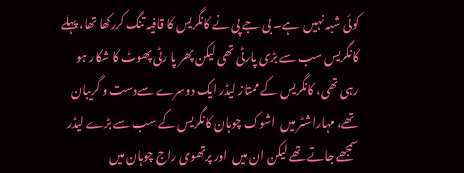کوئی شبہ نہیں  ہے۔ بی جے پی نے کانگریس کا قافیہ تنگ کررکھا تھا، پہلے کانگریس سب سے بڑی پارٹی تھی لیکن پھر پا رٹی پھوٹ کا شکار ہو رہی تھی، کانگریس کے ممتاز لیڈر ایک دوسرے سےدست و گریبان تھے، مہاراشٹر میں  اشوک چوہان کانگریس کے سب سے بڑے لیڈر سمجھے جاتے تھے لیکن ان میں  اور پرتھوی راج چوہان میں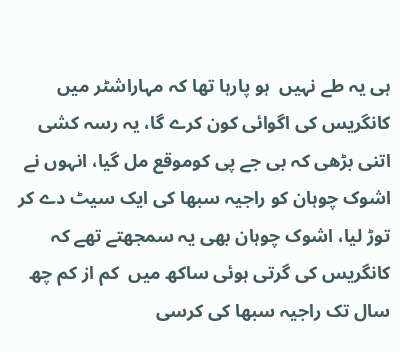ہی یہ طے نہیں  ہو پارہا تھا کہ مہاراشٹر میں کانگریس کی اگوائی کون کرے گا، یہ رسہ کشی اتنی بڑھی کہ بی جے پی کوموقع مل گیا، انہوں نے اشوک چوہان کو راجیہ سبھا کی ایک سیٹ دے کر توڑ لیا، اشوک چوہان بھی یہ سمجھتے تھے کہ کانگریس کی گرتی ہوئی ساکھ میں  کم از کم چھ سال تک راجیہ سبھا کی کرسی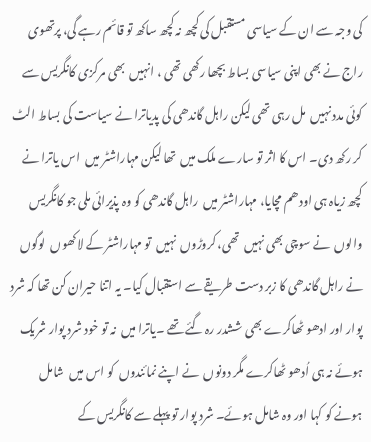کی وجہ سے ان کے سیاسی مستقبل کی کچھ نہ کچھ ساکھ تو قائم رہے گی، پرتھوی راج نے بھی اپنی سیاسی بساط بچھا رکھی تھی ، انہیں  بھی مرکزی کانگریس سے کوئی مدد نہیں  مل رہی تھی لیکن راہل گاندھی کی پدیاترا نے سیاست کی بساط الٹ کر رکھ دی۔ اس کا اثر تو سارے ملک میں  تھا لیکن مہاراشٹر میں  اس یاترا نے کچھ زیاہ ہی اودھم مچایا، مہاراشٹر میں  راہل گاندھی کو وہ پذیرائی ملی جو کانگریس والوں  نے سوچی بھی نہیں  تھی، کروڑوں  نہیں  تو مہاراشٹر کے لاکھوں  لوگوں  نے راہل گاندھی کا زبر دست طریقے سے استقبال کیا۔ یہ اتنا حیران کن تھا کہ شرد پوار اور ادھو ٹھاکرے بھی ششدر رہ گئے تھے ۔یاترا میں  نہ تو خود شرد پوار شریک ہوئے نہ ہی اُدھو ٹھاکرے مگر دونوں  نے اپنے نمائندوں  کو اس میں  شامل ہونے کو کہا اور وہ شامل ہوئے۔ شرد پوار تو پہلے سے کانگریس کے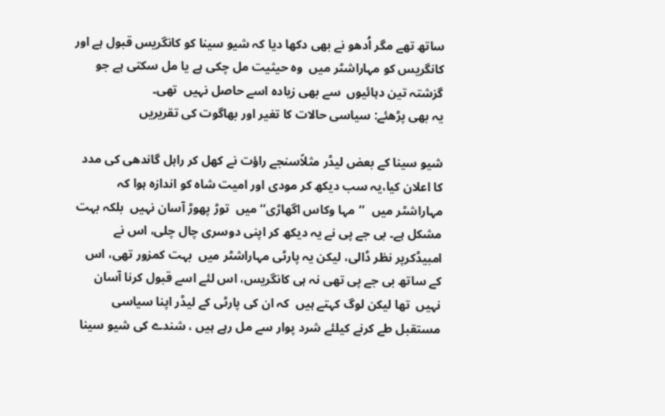ساتھ تھے مگر اُدھو نے بھی دکھا دیا کہ شیو سینا کو کانگریس قبول ہے اور کانگریس کو مہاراشٹر میں  وہ حیثیت مل چکی ہے یا مل سکتی ہے جو گزشتہ تین دہائیوں  سے بھی زیادہ اسے حاصل نہیں  تھی۔
یہ بھی پڑھئے: سیاسی حالات کا تغیر اور بھاگوت کی تقریریں

شیو سینا کے بعض لیڈر مثلاًسنجے راؤت نے کھل کر راہل گاندھی کی مدد کا اعلان کیا،یہ سب دیکھ کر مودی اور امیت شاہ کو اندازہ ہوا کہ مہاراشٹر میں  ’’مہا وکاس اگھاڑی‘‘ میں  توڑ پھوڑ آسان نہیں  بلکہ بہت مشکل ہے۔ بی جے پی نے یہ دیکھ کر اپنی دوسری چال چلی، اس نے امبیڈکرپر نظر ڈالی، لیکن یہ پارٹی مہاراشٹر میں  بہت کمزور تھی، اس کے ساتھ بی جے پی تھی نہ ہی کانگریس، اس لئے اسے قبول کرنا آسان نہیں  تھا لیکن لوگ کہتے ہیں  کہ ان کی پارٹی کے لیڈر اپنا سیاسی مستقبل طے کرنے کیلئے شرد پوار سے مل رہے ہیں ، شندے کی شیو سینا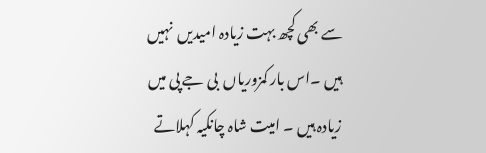سے بھی کچھ بہت زیادہ امیدیں  نہیں  ہیں ۔اس بار کمزوریاں  بی جے پی میں  زیادہ ہیں ۔ امیت شاہ چانکیہ کہلاتے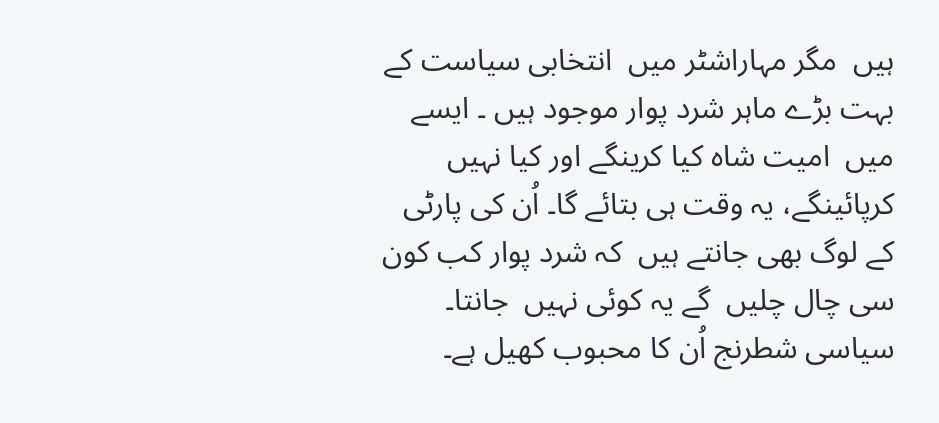ہیں  مگر مہاراشٹر میں  انتخابی سیاست کے بہت بڑے ماہر شرد پوار موجود ہیں ۔ ایسے میں  امیت شاہ کیا کرینگے اور کیا نہیں  کرپائینگے، یہ وقت ہی بتائے گا۔ اُن کی پارٹی کے لوگ بھی جانتے ہیں  کہ شرد پوار کب کون سی چال چلیں  گے یہ کوئی نہیں  جانتا۔ سیاسی شطرنج اُن کا محبوب کھیل ہے۔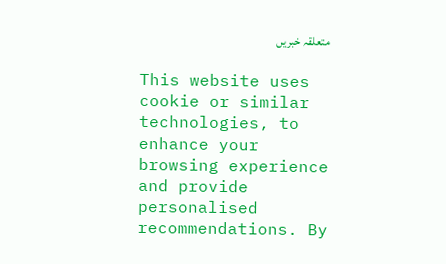متعلقہ خبریں

This website uses cookie or similar technologies, to enhance your browsing experience and provide personalised recommendations. By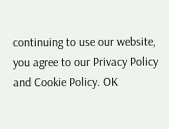continuing to use our website, you agree to our Privacy Policy and Cookie Policy. OK